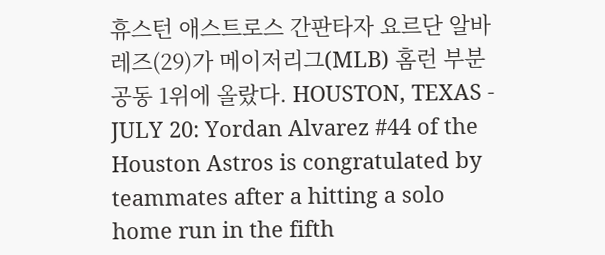휴스턴 애스트로스 간판타자 요르단 알바레즈(29)가 메이저리그(MLB) 홈런 부분 공동 1위에 올랐다. HOUSTON, TEXAS - JULY 20: Yordan Alvarez #44 of the Houston Astros is congratulated by teammates after a hitting a solo home run in the fifth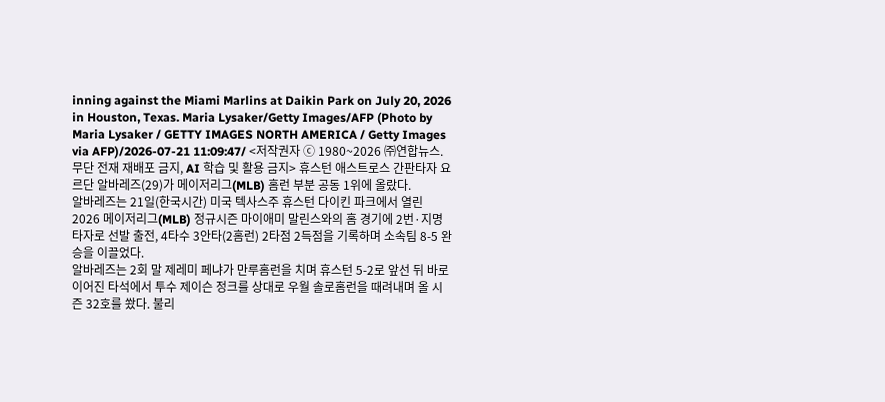inning against the Miami Marlins at Daikin Park on July 20, 2026 in Houston, Texas. Maria Lysaker/Getty Images/AFP (Photo by Maria Lysaker / GETTY IMAGES NORTH AMERICA / Getty Images via AFP)/2026-07-21 11:09:47/ <저작권자 ⓒ 1980~2026 ㈜연합뉴스. 무단 전재 재배포 금지, AI 학습 및 활용 금지> 휴스턴 애스트로스 간판타자 요르단 알바레즈(29)가 메이저리그(MLB) 홈런 부분 공동 1위에 올랐다.
알바레즈는 21일(한국시간) 미국 텍사스주 휴스턴 다이킨 파크에서 열린 2026 메이저리그(MLB) 정규시즌 마이애미 말린스와의 홈 경기에 2번·지명타자로 선발 출전, 4타수 3안타(2홈런) 2타점 2득점을 기록하며 소속팀 8-5 완승을 이끌었다.
알바레즈는 2회 말 제레미 페냐가 만루홈런을 치며 휴스턴 5-2로 앞선 뒤 바로 이어진 타석에서 투수 제이슨 정크를 상대로 우월 솔로홈런을 때려내며 올 시즌 32호를 쐈다. 불리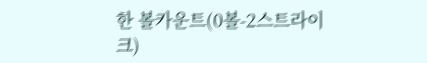한 볼카운트(0볼-2스트라이크)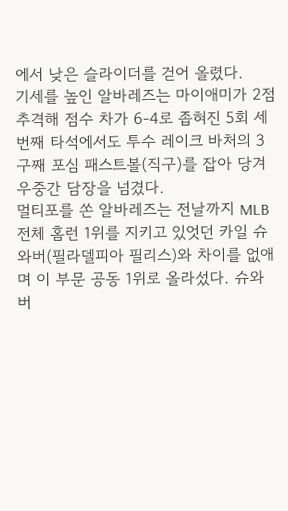에서 낮은 슬라이더를 걷어 올렸다.
기세를 높인 알바레즈는 마이애미가 2점 추격해 점수 차가 6-4로 좁혀진 5회 세 번째 타석에서도 투수 레이크 바처의 3구째 포심 패스트볼(직구)를 잡아 당겨 우중간 담장을 넘겼다.
멀티포를 쏜 알바레즈는 전날까지 MLB 전체 홈런 1위를 지키고 있엇던 카일 슈와버(필라델피아 필리스)와 차이를 없애며 이 부문 공동 1위로 올라섰다. 슈와버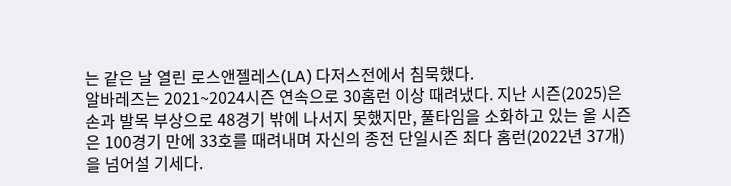는 같은 날 열린 로스앤젤레스(LA) 다저스전에서 침묵했다.
알바레즈는 2021~2024시즌 연속으로 30홈런 이상 때려냈다. 지난 시즌(2025)은 손과 발목 부상으로 48경기 밖에 나서지 못했지만, 풀타임을 소화하고 있는 올 시즌은 100경기 만에 33호를 때려내며 자신의 종전 단일시즌 최다 홈런(2022년 37개)을 넘어설 기세다.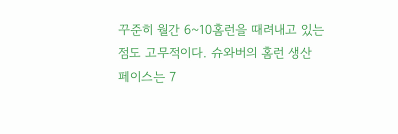꾸준히 월간 6~10홈런을 때려내고 있는 점도 고무적이다. 슈와버의 홈런 생산 페이스는 7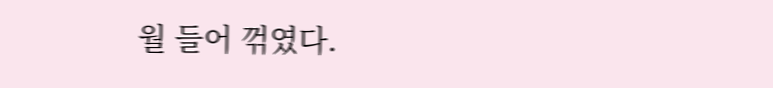월 들어 꺾였다.